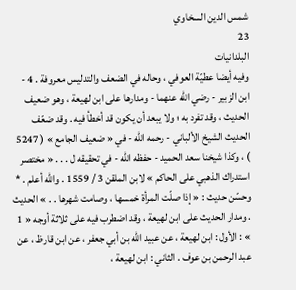شمس الدين السخاوي
23
البلدانيات
وفيه أيضا عطيّة العوفي ، وحاله في الضعف والتدليس معروفة . 4 - ابن الزبير - رضي اللّه عنهما - ومدارها على ابن لهيعة ، وهو ضعيف الحديث ، وقد تفرد به ؛ ولا يبعد أن يكون قد أخطأ فيه . وقد ضعّف الحديث الشيخ الألباني - رحمه اللّه - في « ضعيف الجامع » ( 5247 ) ، وكذا شيخنا سعد الحميد - حفظه اللّه - في تحقيقه ل . . . « مختصر استدراك الذهبي على الحاكم » لابن الملقن 3 / 1559 . واللّه أعلم . * وحسّن حديث : « إذا صلّت المرأة خمسها ، وصامت شهرها . . » الحديث . ومدار الحديث على ابن لهيعة ، وقد اضطرب فيه على ثلاثة أوجه « 1 » : الأول : ابن لهيعة ، عن عبيد اللّه بن أبي جعفر ، عن ابن قارظ ، عن عبد الرحمن بن عوف . الثاني : ابن لهيعة ،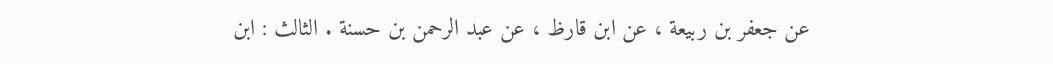عن جعفر بن ربيعة ، عن ابن قارظ ، عن عبد الرحمن بن حسنة . الثالث : ابن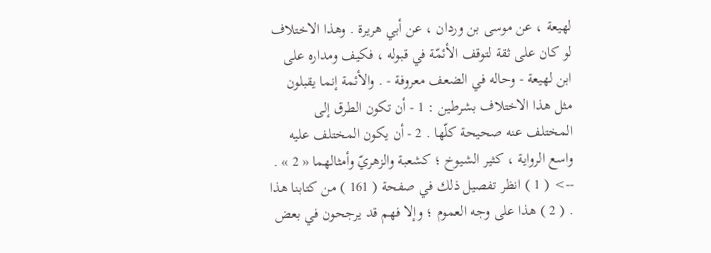لهيعة ، عن موسى بن وردان ، عن أبي هريرة . وهذا الاختلاف لو كان على ثقة لتوقف الأئمّة في قبوله ، فكيف ومداره على ابن لهيعة - وحاله في الضعف معروفة - . والأئمة إنما يقبلون مثل هذا الاختلاف بشرطين : 1 - أن تكون الطرق إلى المختلف عنه صحيحة كلّها . 2 - أن يكون المختلف عليه واسع الرواية ، كثير الشيوخ ؛ كشعبة والزهريّ وأمثالهما « 2 » .
--> ( 1 ) انظر تفصيل ذلك في صفحة ( 161 ) من كتابنا هذا . ( 2 ) هذا على وجه العموم ؛ وإلا فهم قد يرجحون في بعض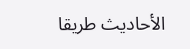الأحاديث طريقا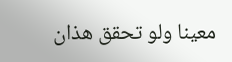معينا ولو تحقق هذان